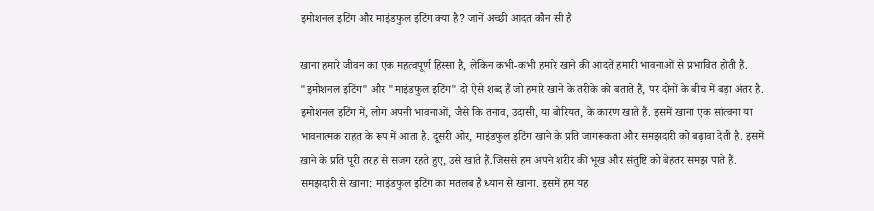इमोशनल इटिंग और माइंडफुल इटिंग क्या है? जानें अच्छी आदत कौन सी है

खाना हमारे जीवन का एक महत्वपूर्ण हिस्सा है, लेकिन कभी-कभी हमारे खाने की आदतें हमारी भावनाओं से प्रभावित होती हैं. "इमोशनल इटिंग" और "माइंडफुल इटिंग" दो ऐसे शब्द हैं जो हमारे खाने के तरीके को बताते हैं, पर दोनों के बीच में बड़ा अंतर है.
इमोशनल इटिंग में, लोग अपनी भावनाओं, जैसे कि तनाव, उदासी, या बोरियत, के कारण खाते हैं. इसमें खाना एक सांत्वना या भावनात्मक राहत के रूप में आता है. दूसरी ओर, माइंडफुल इटिंग खाने के प्रति जागरूकता और समझदारी को बढ़ावा देती है. इसमें खाने के प्रति पूरी तरह से सजग रहते हुए, उसे खाते हैं.जिससे हम अपने शरीर की भूख और संतुष्टि को बेहतर समझ पाते हैं.
समझदारी से खाना: माइंडफुल इटिंग का मतलब है ध्यान से खाना. इसमें हम यह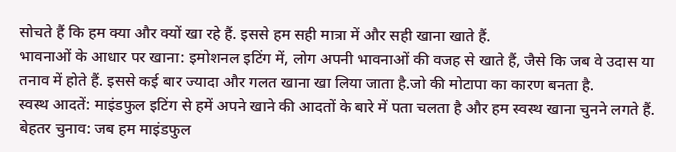सोचते हैं कि हम क्या और क्यों खा रहे हैं. इससे हम सही मात्रा में और सही खाना खाते हैं.
भावनाओं के आधार पर खाना: इमोशनल इटिंग में, लोग अपनी भावनाओं की वजह से खाते हैं, जैसे कि जब वे उदास या तनाव में होते हैं. इससे कई बार ज्यादा और गलत खाना खा लिया जाता है.जो की मोटापा का कारण बनता है.
स्वस्थ आदतें: माइंडफुल इटिंग से हमें अपने खाने की आदतों के बारे में पता चलता है और हम स्वस्थ खाना चुनने लगते हैं.
बेहतर चुनाव: जब हम माइंडफुल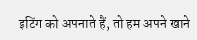इटिंग को अपनाते हैं, तो हम अपने खाने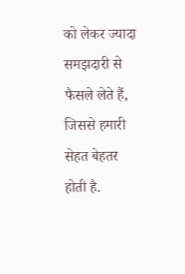को लेकर ज्यादा समझदारी से फैसले लेते हैं, जिससे हमारी सेहत बेहतर होती है.